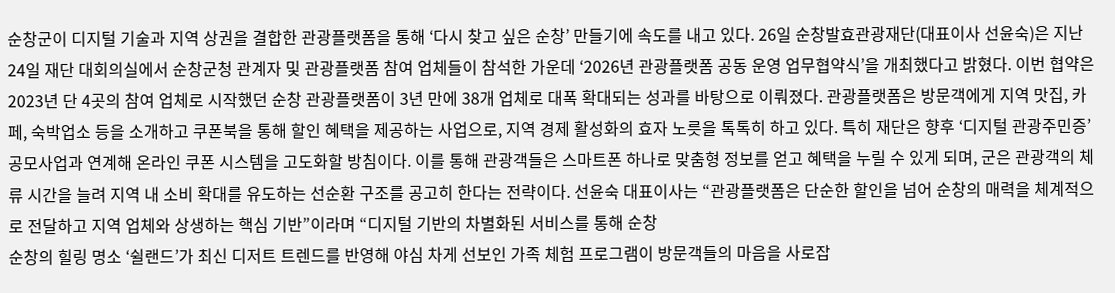순창군이 디지털 기술과 지역 상권을 결합한 관광플랫폼을 통해 ‘다시 찾고 싶은 순창’ 만들기에 속도를 내고 있다. 26일 순창발효관광재단(대표이사 선윤숙)은 지난 24일 재단 대회의실에서 순창군청 관계자 및 관광플랫폼 참여 업체들이 참석한 가운데 ‘2026년 관광플랫폼 공동 운영 업무협약식’을 개최했다고 밝혔다. 이번 협약은 2023년 단 4곳의 참여 업체로 시작했던 순창 관광플랫폼이 3년 만에 38개 업체로 대폭 확대되는 성과를 바탕으로 이뤄졌다. 관광플랫폼은 방문객에게 지역 맛집, 카페, 숙박업소 등을 소개하고 쿠폰북을 통해 할인 혜택을 제공하는 사업으로, 지역 경제 활성화의 효자 노릇을 톡톡히 하고 있다. 특히 재단은 향후 ‘디지털 관광주민증’ 공모사업과 연계해 온라인 쿠폰 시스템을 고도화할 방침이다. 이를 통해 관광객들은 스마트폰 하나로 맞춤형 정보를 얻고 혜택을 누릴 수 있게 되며, 군은 관광객의 체류 시간을 늘려 지역 내 소비 확대를 유도하는 선순환 구조를 공고히 한다는 전략이다. 선윤숙 대표이사는 “관광플랫폼은 단순한 할인을 넘어 순창의 매력을 체계적으로 전달하고 지역 업체와 상생하는 핵심 기반”이라며 “디지털 기반의 차별화된 서비스를 통해 순창
순창의 힐링 명소 ‘쉴랜드’가 최신 디저트 트렌드를 반영해 야심 차게 선보인 가족 체험 프로그램이 방문객들의 마음을 사로잡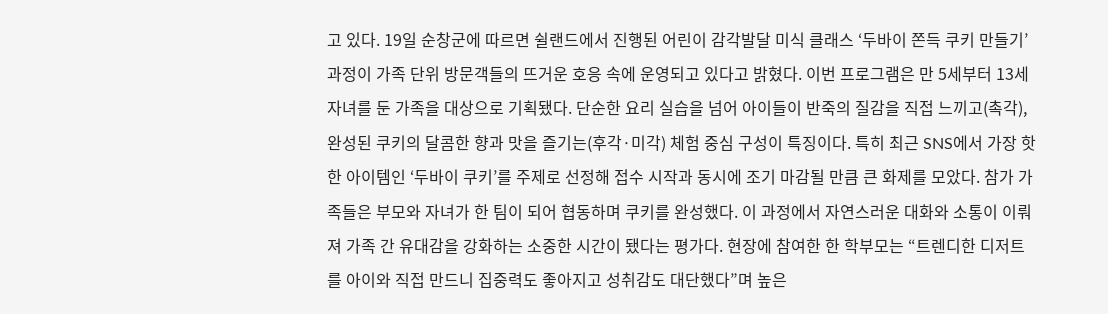고 있다. 19일 순창군에 따르면 쉴랜드에서 진행된 어린이 감각발달 미식 클래스 ‘두바이 쫀득 쿠키 만들기’ 과정이 가족 단위 방문객들의 뜨거운 호응 속에 운영되고 있다고 밝혔다. 이번 프로그램은 만 5세부터 13세 자녀를 둔 가족을 대상으로 기획됐다. 단순한 요리 실습을 넘어 아이들이 반죽의 질감을 직접 느끼고(촉각), 완성된 쿠키의 달콤한 향과 맛을 즐기는(후각·미각) 체험 중심 구성이 특징이다. 특히 최근 SNS에서 가장 핫한 아이템인 ‘두바이 쿠키’를 주제로 선정해 접수 시작과 동시에 조기 마감될 만큼 큰 화제를 모았다. 참가 가족들은 부모와 자녀가 한 팀이 되어 협동하며 쿠키를 완성했다. 이 과정에서 자연스러운 대화와 소통이 이뤄져 가족 간 유대감을 강화하는 소중한 시간이 됐다는 평가다. 현장에 참여한 한 학부모는 “트렌디한 디저트를 아이와 직접 만드니 집중력도 좋아지고 성취감도 대단했다”며 높은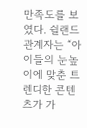만족도를 보였다. 쉴랜드 관계자는 “아이들의 눈높이에 맞춘 트렌디한 콘텐츠가 가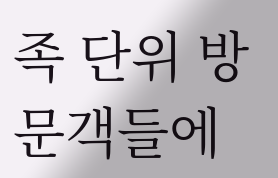족 단위 방문객들에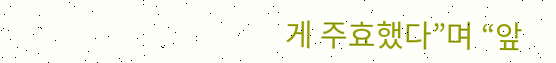게 주효했다”며 “앞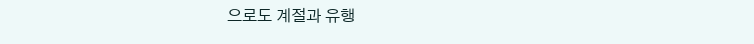으로도 계절과 유행